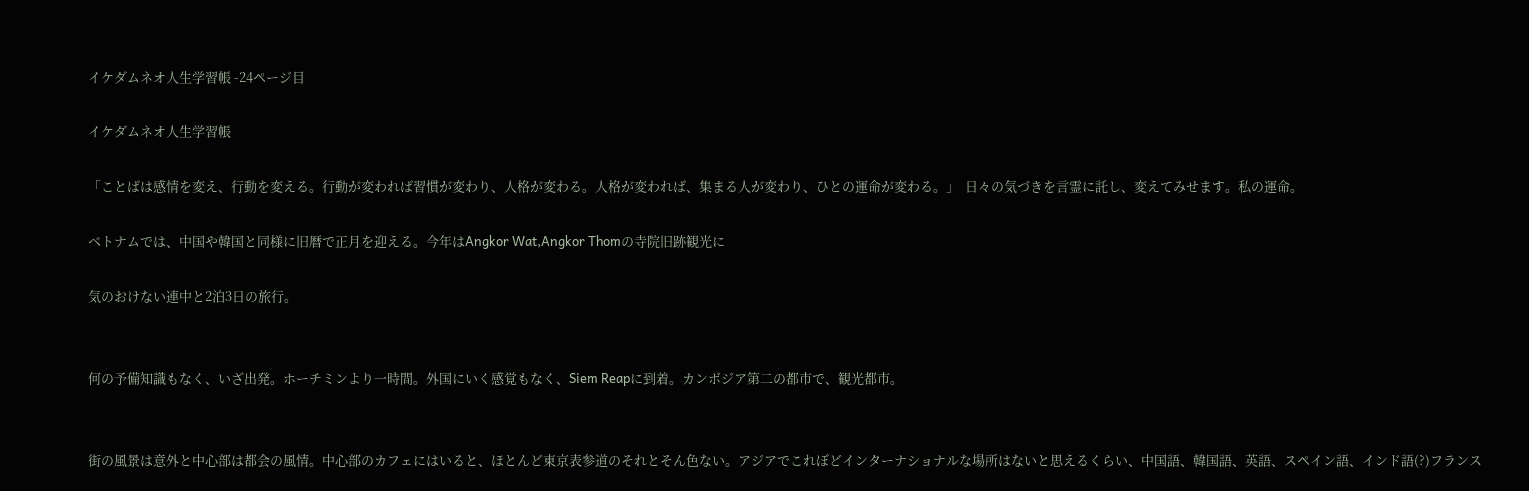イケダムネオ人生学習帳 -24ページ目

イケダムネオ人生学習帳

「ことばは感情を変え、行動を変える。行動が変われば習慣が変わり、人格が変わる。人格が変われば、集まる人が変わり、ひとの運命が変わる。」  日々の気づきを言霊に託し、変えてみせます。私の運命。

ベトナムでは、中国や韓国と同様に旧暦で正月を迎える。今年はAngkor Wat,Angkor Thomの寺院旧跡観光に

気のおけない連中と2泊3日の旅行。


何の予備知識もなく、いざ出発。ホーチミンより一時間。外国にいく感覚もなく、Siem Reapに到着。カンボジア第二の都市で、観光都市。


街の風景は意外と中心部は都会の風情。中心部のカフェにはいると、ほとんど東京表参道のそれとそん色ない。アジアでこれぼどインターナショナルな場所はないと思えるくらい、中国語、韓国語、英語、スペイン語、インド語(?)フランス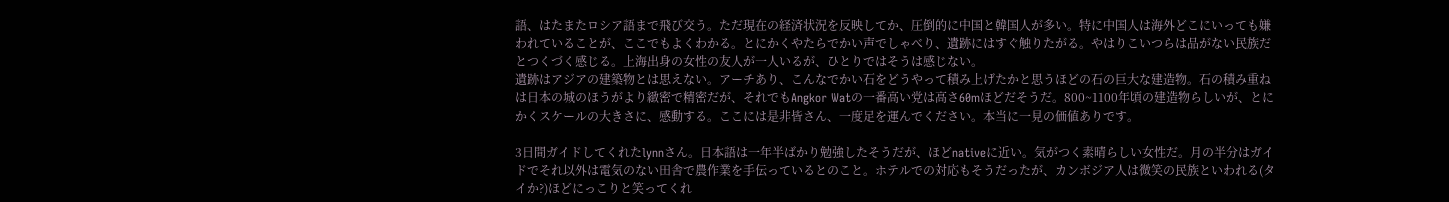語、はたまたロシア語まで飛び交う。ただ現在の経済状況を反映してか、圧倒的に中国と韓国人が多い。特に中国人は海外どこにいっても嫌われていることが、ここでもよくわかる。とにかくやたらでかい声でしゃべり、遺跡にはすぐ触りたがる。やはりこいつらは品がない民族だとつくづく感じる。上海出身の女性の友人が一人いるが、ひとりではそうは感じない。
遺跡はアジアの建築物とは思えない。アーチあり、こんなでかい石をどうやって積み上げたかと思うほどの石の巨大な建造物。石の積み重ねは日本の城のほうがより緻密で精密だが、それでもAngkor Watの一番高い党は高さ60mほどだそうだ。800~1100年頃の建造物らしいが、とにかくスケールの大きさに、感動する。ここには是非皆さん、一度足を運んでください。本当に一見の価値ありです。

3日間ガイドしてくれたlynnさん。日本語は一年半ばかり勉強したそうだが、ほどnativeに近い。気がつく素晴らしい女性だ。月の半分はガイドでそれ以外は電気のない田舎で農作業を手伝っているとのこと。ホテルでの対応もそうだったが、カンボジア人は微笑の民族といわれる(タイか?)ほどにっこりと笑ってくれ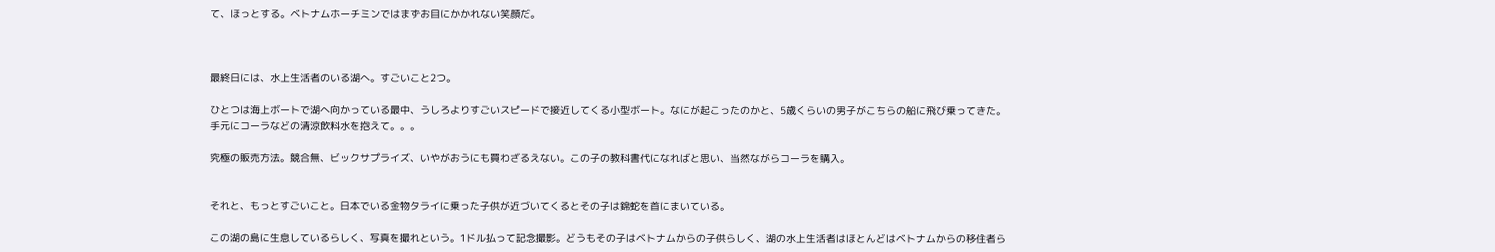て、ほっとする。ベトナムホーチミンではまずお目にかかれない笑顔だ。



最終日には、水上生活者のいる湖へ。すごいこと2つ。

ひとつは海上ボートで湖へ向かっている最中、うしろよりすごいスピードで接近してくる小型ボート。なにが起こったのかと、5歳くらいの男子がこちらの船に飛び乗ってきた。手元にコーラなどの清涼飲料水を抱えて。。。

究極の販売方法。競合無、ビックサプライズ、いやがおうにも買わざるえない。この子の教科書代になればと思い、当然ながらコーラを購入。


それと、もっとすごいこと。日本でいる金物タライに乗った子供が近づいてくるとその子は錦蛇を首にまいている。

この湖の島に生息しているらしく、写真を撮れという。1ドル払って記念撮影。どうもその子はベトナムからの子供らしく、湖の水上生活者はほとんどはベトナムからの移住者ら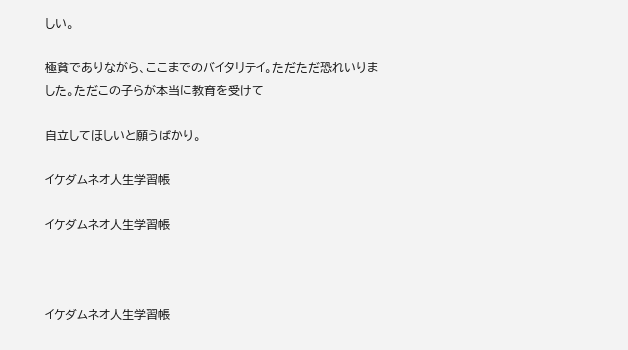しい。

極貧でありながら、ここまでのバイタリテイ。ただただ恐れいりました。ただこの子らが本当に教育を受けて

自立してほしいと願うばかり。

イケダムネオ人生学習帳

イケダムネオ人生学習帳



イケダムネオ人生学習帳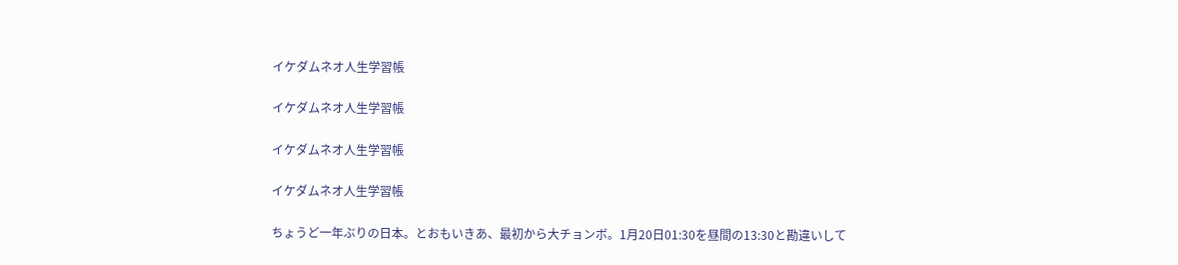イケダムネオ人生学習帳

イケダムネオ人生学習帳

イケダムネオ人生学習帳

イケダムネオ人生学習帳

ちょうど一年ぶりの日本。とおもいきあ、最初から大チョンボ。1月20日01:30を昼間の13:30と勘違いして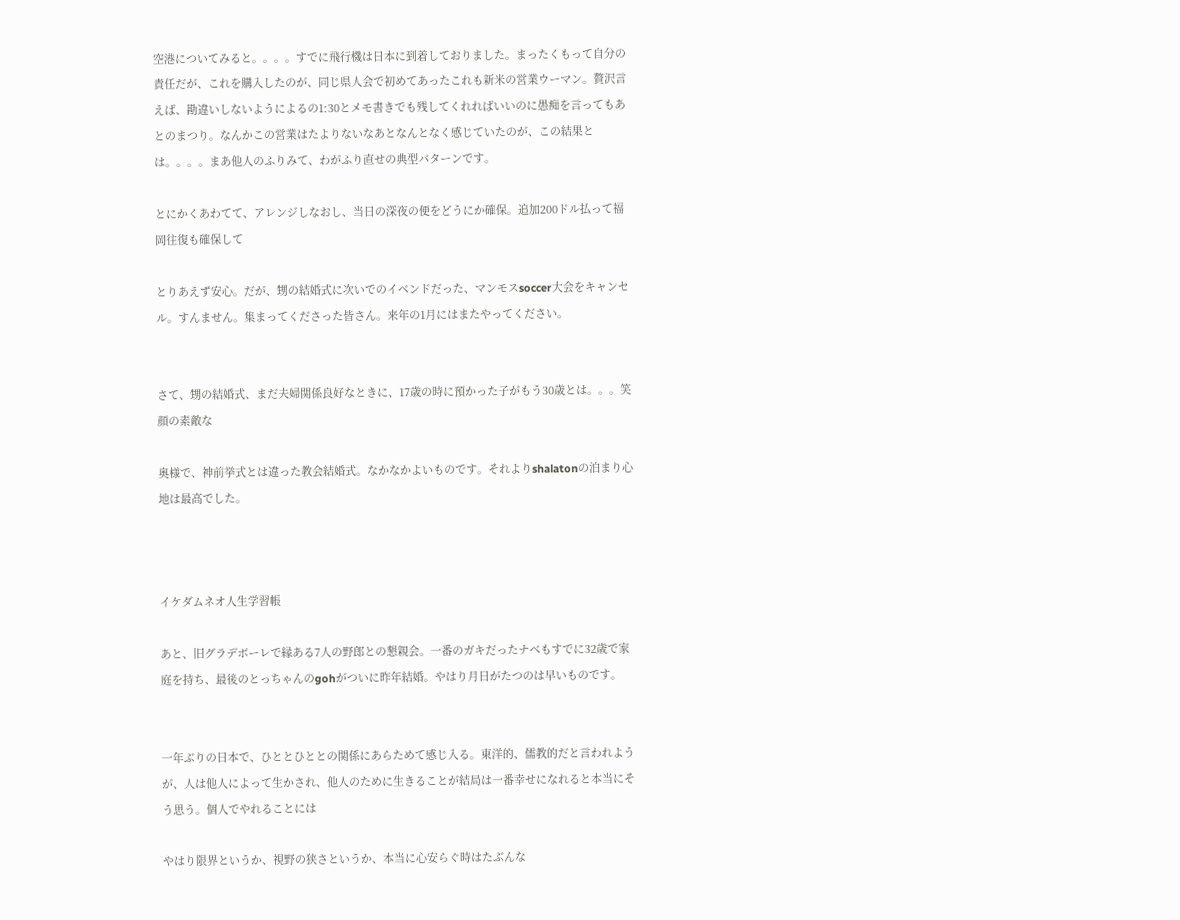空港についてみると。。。。すでに飛行機は日本に到着しておりました。まったくもって自分の責任だが、これを購入したのが、同じ県人会で初めてあったこれも新米の営業ウーマン。贅沢言えば、勘違いしないようによるの1:30とメモ書きでも残してくれればいいのに愚痴を言ってもあとのまつり。なんかこの営業はたよりないなあとなんとなく感じていたのが、この結果とは。。。。まあ他人のふりみて、わがふり直せの典型パターンです。

とにかくあわてて、アレンジしなおし、当日の深夜の便をどうにか確保。追加200ドル払って福岡往復も確保して

とりあえず安心。だが、甥の結婚式に次いでのイベンドだった、マンモスsoccer大会をキャンセル。すんません。集まってくださった皆さん。来年の1月にはまたやってください。


さて、甥の結婚式、まだ夫婦関係良好なときに、17歳の時に預かった子がもう30歳とは。。。笑顔の素敵な

奥様で、神前挙式とは違った教会結婚式。なかなかよいものです。それよりshalatonの泊まり心地は最高でした。



イケダムネオ人生学習帳

あと、旧グラデボーレで縁ある7人の野郎との懇親会。一番のガキだったナベもすでに32歳で家庭を持ち、最後のとっちゃんのgohがついに昨年結婚。やはり月日がたつのは早いものです。


一年ぶりの日本で、ひととひととの関係にあらためて感じ入る。東洋的、儒教的だと言われようが、人は他人によって生かされ、他人のために生きることが結局は一番幸せになれると本当にそう思う。個人でやれることには

やはり限界というか、視野の狭さというか、本当に心安らぐ時はたぶんな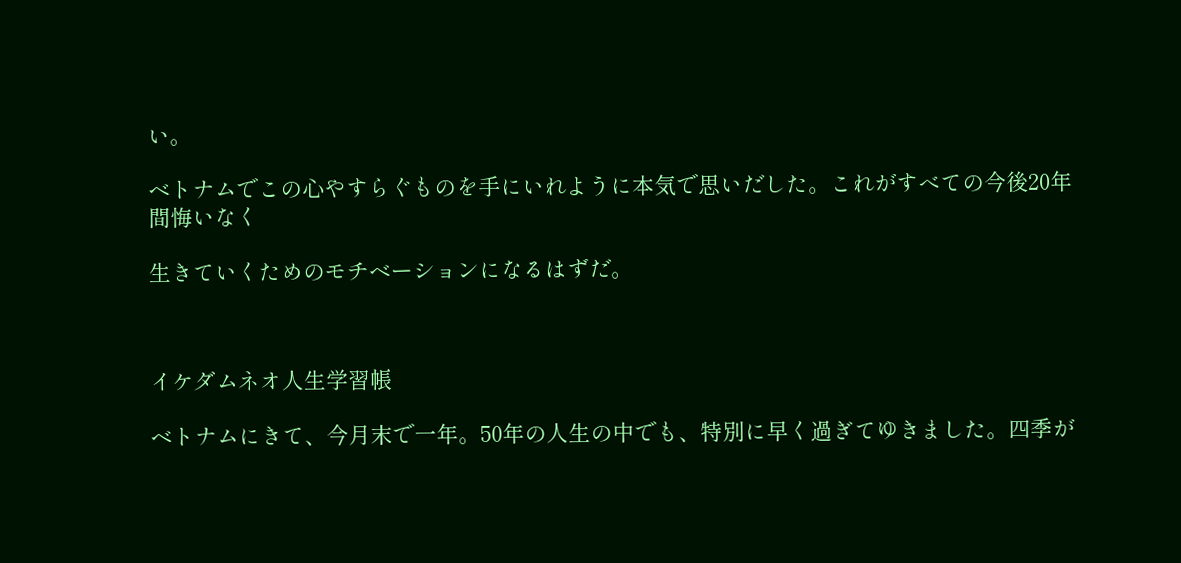い。

ベトナムでこの心やすらぐものを手にいれように本気で思いだした。これがすべての今後20年間悔いなく

生きていくためのモチベーションになるはずだ。



イケダムネオ人生学習帳

ベトナムにきて、今月末で一年。50年の人生の中でも、特別に早く過ぎてゆきました。四季が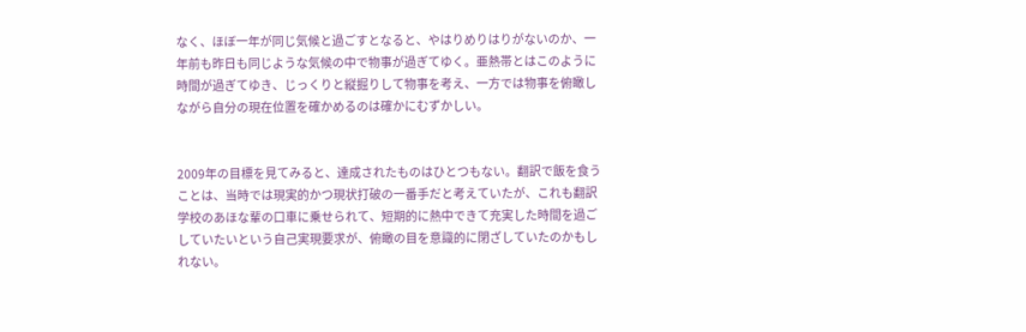なく、ほぼ一年が同じ気候と過ごすとなると、やはりめりはりがないのか、一年前も昨日も同じような気候の中で物事が過ぎてゆく。亜熱帯とはこのように時間が過ぎてゆき、じっくりと縦掘りして物事を考え、一方では物事を俯瞰しながら自分の現在位置を確かめるのは確かにむずかしい。


2009年の目標を見てみると、達成されたものはひとつもない。翻訳で飯を食うことは、当時では現実的かつ現状打破の一番手だと考えていたが、これも翻訳学校のあほな輩の口車に乗せられて、短期的に熱中できて充実した時間を過ごしていたいという自己実現要求が、俯瞰の目を意識的に閉ざしていたのかもしれない。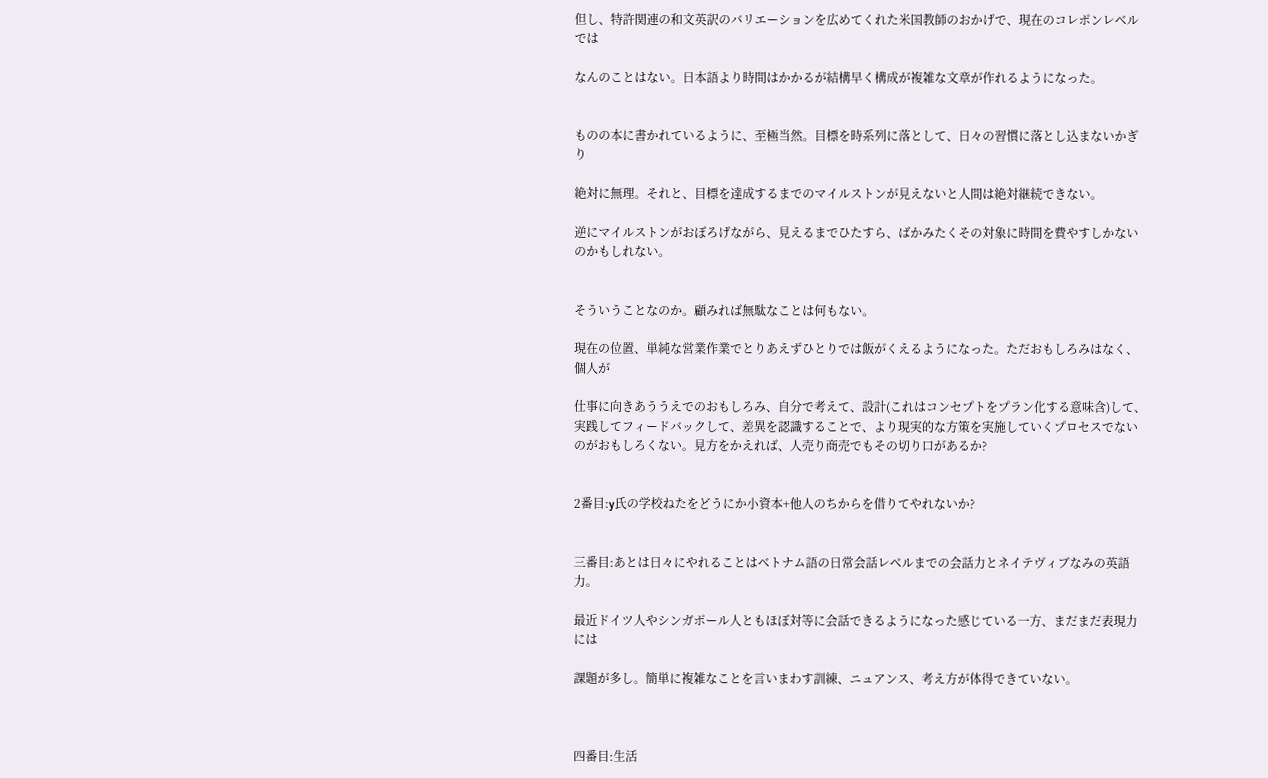但し、特許関連の和文英訳のバリエーションを広めてくれた米国教師のおかげで、現在のコレポンレベルでは

なんのことはない。日本語より時間はかかるが結構早く構成が複雑な文章が作れるようになった。


ものの本に書かれているように、至極当然。目標を時系列に落として、日々の習慣に落とし込まないかぎり

絶対に無理。それと、目標を達成するまでのマイルストンが見えないと人間は絶対継続できない。

逆にマイルストンがおぼろげながら、見えるまでひたすら、ばかみたくその対象に時間を費やすしかないのかもしれない。


そういうことなのか。顧みれば無駄なことは何もない。

現在の位置、単純な営業作業でとりあえずひとりでは飯がくえるようになった。ただおもしろみはなく、個人が

仕事に向きあううえでのおもしろみ、自分で考えて、設計(これはコンセプトをプラン化する意味含)して、実践してフィードバックして、差異を認識することで、より現実的な方策を実施していくプロセスでないのがおもしろくない。見方をかえれば、人売り商売でもその切り口があるか?


2番目:y氏の学校ねたをどうにか小資本+他人のちからを借りてやれないか?


三番目:あとは日々にやれることはベトナム語の日常会話レベルまでの会話力とネイテヴィブなみの英語力。

最近ドイツ人やシンガポール人ともほぼ対等に会話できるようになった感じている一方、まだまだ表現力には

課題が多し。簡単に複雑なことを言いまわす訓練、ニュアンス、考え方が体得できていない。



四番目:生活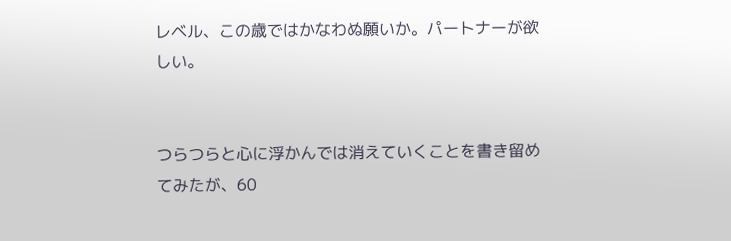レベル、この歳ではかなわぬ願いか。パートナーが欲しい。


つらつらと心に浮かんでは消えていくことを書き留めてみたが、60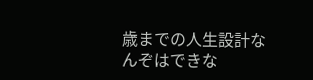歳までの人生設計なんぞはできな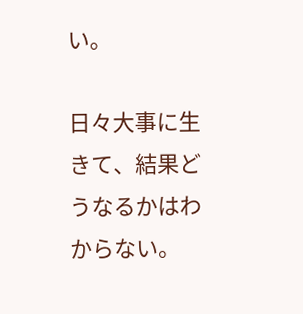い。

日々大事に生きて、結果どうなるかはわからない。